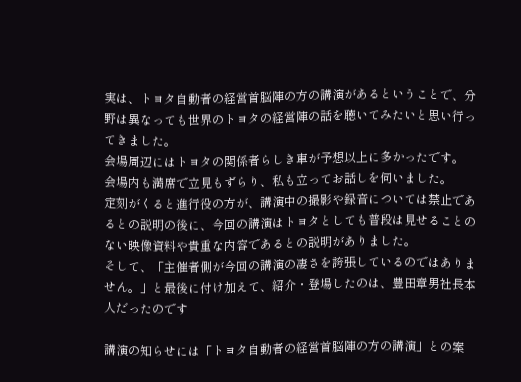実は、トヨタ自動者の経営首脳陣の方の講演があるということで、分野は異なっても世界のトヨタの経営陣の話を聴いてみたいと思い行ってきました。
会場周辺にはトヨタの関係者らしき車が予想以上に多かったです。
会場内も満席で立見もずらり、私も立ってお話しを伺いました。
定刻がくると進行役の方が、講演中の撮影や録音については禁止であるとの説明の後に、今回の講演はトヨタとしても普段は見せることのない映像資料や貴重な内容であるとの説明がありました。
そして、「主催者側が今回の講演の凄さを誇張しているのではありません。」と最後に付け加えて、紹介・登場したのは、豊田章男社長本人だったのです

講演の知らせには「トヨタ自動者の経営首脳陣の方の講演」との案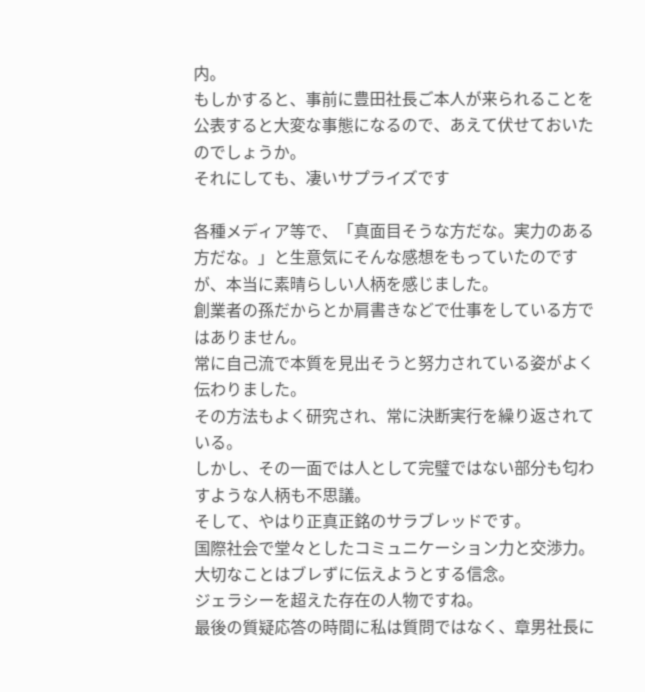内。
もしかすると、事前に豊田社長ご本人が来られることを公表すると大変な事態になるので、あえて伏せておいたのでしょうか。
それにしても、凄いサプライズです

各種メディア等で、「真面目そうな方だな。実力のある方だな。」と生意気にそんな感想をもっていたのですが、本当に素晴らしい人柄を感じました。
創業者の孫だからとか肩書きなどで仕事をしている方ではありません。
常に自己流で本質を見出そうと努力されている姿がよく伝わりました。
その方法もよく研究され、常に決断実行を繰り返されている。
しかし、その一面では人として完璧ではない部分も匂わすような人柄も不思議。
そして、やはり正真正銘のサラブレッドです。
国際社会で堂々としたコミュニケーション力と交渉力。
大切なことはブレずに伝えようとする信念。
ジェラシーを超えた存在の人物ですね。
最後の質疑応答の時間に私は質問ではなく、章男社長に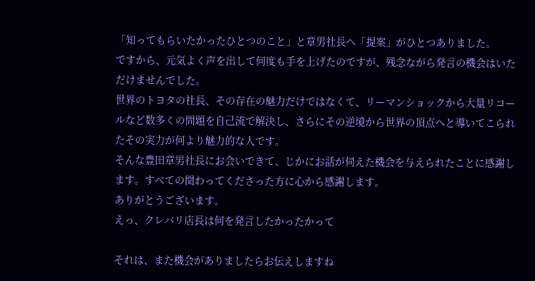「知ってもらいたかったひとつのこと」と章男社長へ「提案」がひとつありました。
ですから、元気よく声を出して何度も手を上げたのですが、残念ながら発言の機会はいただけませんでした。
世界のトヨタの社長、その存在の魅力だけではなくて、リーマンショックから大量リコールなど数多くの問題を自己流で解決し、さらにその逆境から世界の頂点へと導いてこられたその実力が何より魅力的な人です。
そんな豊田章男社長にお会いできて、じかにお話が伺えた機会を与えられたことに感謝します。すべての関わってくださった方に心から感謝します。
ありがとうございます。
えっ、クレバリ店長は何を発言したかったかって

それは、また機会がありましたらお伝えしますね